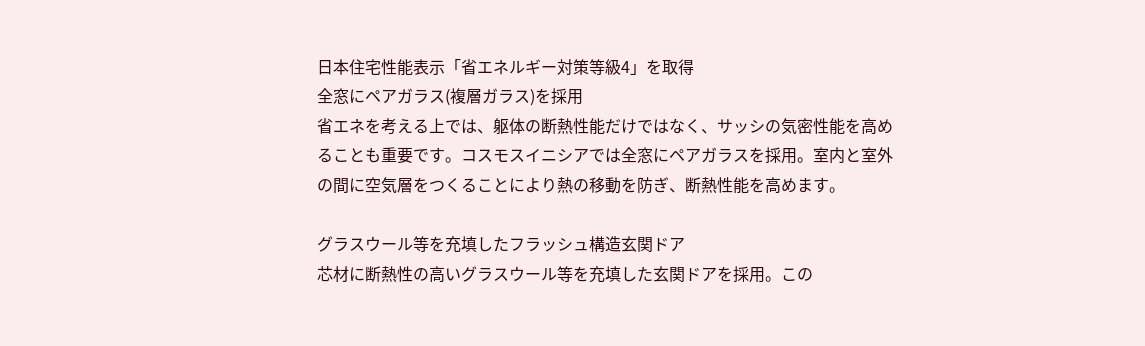日本住宅性能表示「省エネルギー対策等級4」を取得
全窓にペアガラス(複層ガラス)を採用
省エネを考える上では、躯体の断熱性能だけではなく、サッシの気密性能を高めることも重要です。コスモスイニシアでは全窓にペアガラスを採用。室内と室外の間に空気層をつくることにより熱の移動を防ぎ、断熱性能を高めます。

グラスウール等を充填したフラッシュ構造玄関ドア
芯材に断熱性の高いグラスウール等を充填した玄関ドアを採用。この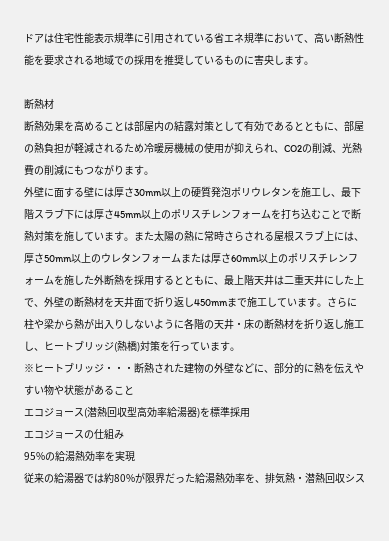ドアは住宅性能表示規準に引用されている省エネ規準において、高い断熱性能を要求される地域での採用を推奨しているものに害央します。

断熱材
断熱効果を高めることは部屋内の結露対策として有効であるとともに、部屋の熱負担が軽減されるため冷暖房機械の使用が抑えられ、CO2の削減、光熱費の削減にもつながります。
外壁に面する壁には厚さ30mm以上の硬質発泡ポリウレタンを施工し、最下階スラブ下には厚さ45mm以上のポリスチレンフォームを打ち込むことで断熱対策を施しています。また太陽の熱に常時さらされる屋根スラブ上には、厚さ50mm以上のウレタンフォームまたは厚さ60mm以上のポリスチレンフォームを施した外断熱を採用するとともに、最上階天井は二重天井にした上で、外壁の断熱材を天井面で折り返し450mmまで施工しています。さらに柱や梁から熱が出入りしないように各階の天井・床の断熱材を折り返し施工し、ヒートブリッジ(熱橋)対策を行っています。
※ヒートブリッジ・・・断熱された建物の外壁などに、部分的に熱を伝えやすい物や状態があること
エコジョース(潜熱回収型高効率給湯器)を標準採用
エコジョースの仕組み
95%の給湯熱効率を実現
従来の給湯器では約80%が限界だった給湯熱効率を、排気熱・潜熱回収シス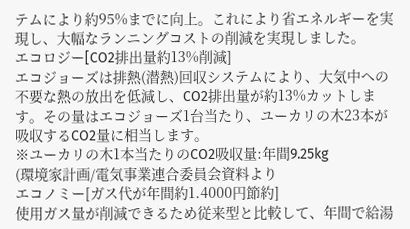テムにより約95%までに向上。これにより省エネルギーを実現し、大幅なランニングコストの削減を実現しました。
エコロジー[CO2排出量約13%削減]
エコジョーズは排熱(潜熱)回収システムにより、大気中への不要な熱の放出を低減し、CO2排出量が約13%カットします。その量はエコジョーズ1台当たり、ユーカリの木23本が吸収するCO2量に相当します。
※ユーカリの木1本当たりのCO2吸収量:年間9.25kg
(環境家計画/電気事業連合委員会資料より
エコノミー[ガス代が年間約1.4000円節約]
使用ガス量が削減できるため従来型と比較して、年間で給湯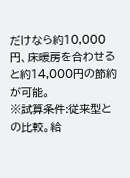だけなら約10,000円、床暖房を合わせると約14,000円の節約が可能。
※試算条件:従来型との比較。給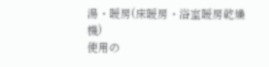湯・暖房(床暖房・浴室暖房乾燥機)
使用の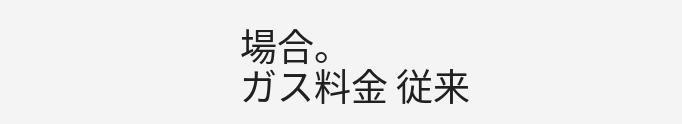場合。
ガス料金 従来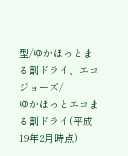型/ゆかほっとまる割ドライ、エコジョーズ/
ゆかほっとエコまる割ドライ(平成19年2月時点)